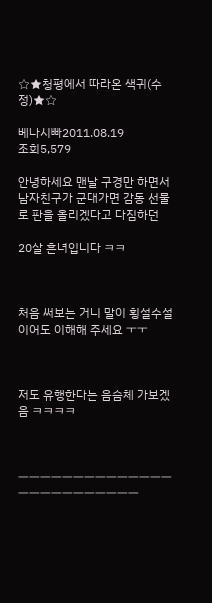☆★청평에서 따라온 색귀(수정)★☆

베나시빠2011.08.19
조회5,579

안녕하세요 맨날 구경만 하면서 남자친구가 군대가면 감동 선물로 판을 올리겠다고 다짐하던

20살 흔녀입니다 ㅋㅋ



처음 써보는 거니 말이 횡설수설이어도 이해해 주세요 ㅜㅜ



저도 유행한다는 음슴체 가보겠음 ㅋㅋㅋㅋ



ㅡㅡㅡㅡㅡㅡㅡㅡㅡㅡㅡㅡㅡㅡㅡㅡㅡㅡㅡㅡㅡㅡㅡㅡㅡ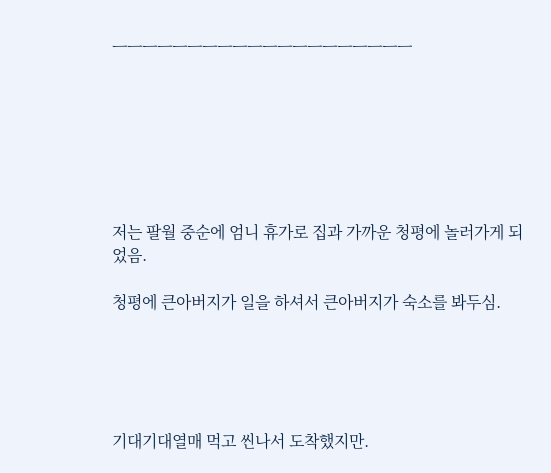ㅡㅡㅡㅡㅡㅡㅡㅡㅡㅡㅡㅡㅡㅡㅡㅡㅡㅡㅡㅡ







저는 팔월 중순에 엄니 휴가로 집과 가까운 청평에 놀러가게 되었음.

청평에 큰아버지가 일을 하셔서 큰아버지가 숙소를 봐두심.





기대기대열매 먹고 씬나서 도착했지만.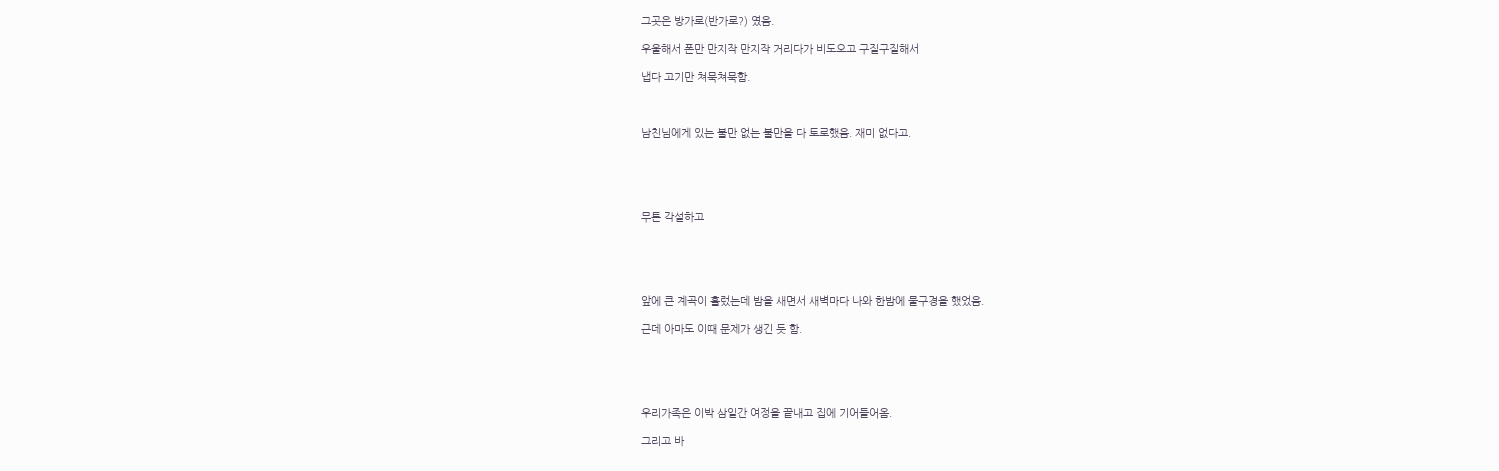그곳은 방가로(반가로?) 였음.

우울해서 폰만 만지작 만지작 거리다가 비도오고 구질구질해서

냅다 고기만 쳐묵쳐묵함.



남친님에게 있는 불만 없는 불만을 다 토로했음. 재미 없다고.





무튼 각설하고





앞에 큰 계곡이 흘렀는데 밤을 새면서 새벽마다 나와 한밤에 물구경을 했었음.

근데 아마도 이때 문제가 생긴 듯 함.





우리가족은 이박 삼일간 여정을 끝내고 집에 기어들어옴.

그리고 바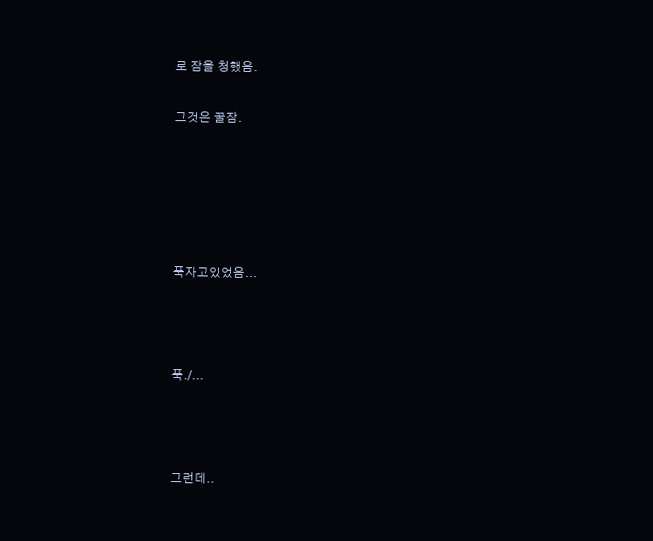로 잠을 청했음.

그것은 꿀잠.





푹자고있었음...



푹./...



그런데..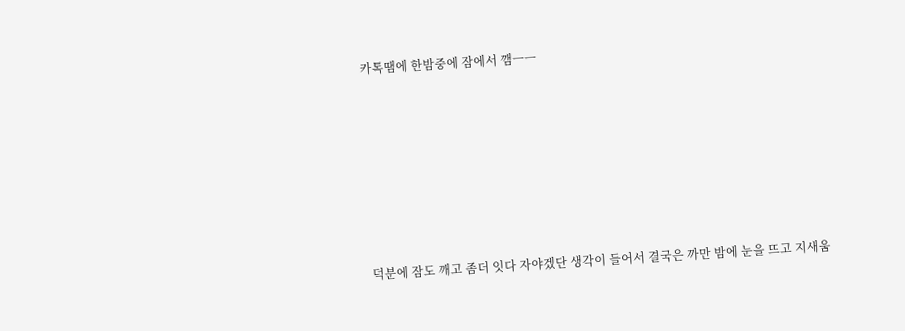카톡땜에 한밤중에 잠에서 깸ㅡㅡ











덕분에 잠도 깨고 좀더 잇다 자야겠단 생각이 들어서 결국은 까만 밤에 눈을 뜨고 지새움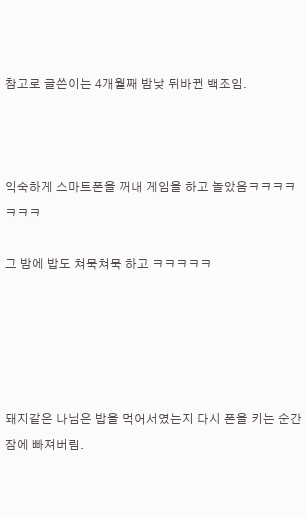참고로 글쓴이는 4개월째 밤낮 뒤바뀐 백조임.



익숙하게 스마트폰을 꺼내 게임을 하고 놀았음ㅋㅋㅋㅋㅋㅋㅋ

그 밤에 밥도 쳐묵쳐묵 하고 ㅋㅋㅋㅋㅋ





돼지같은 나님은 밥을 먹어서였는지 다시 폰을 키는 순간 잠에 빠져버림.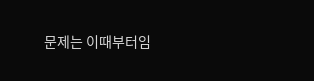문제는 이때부터임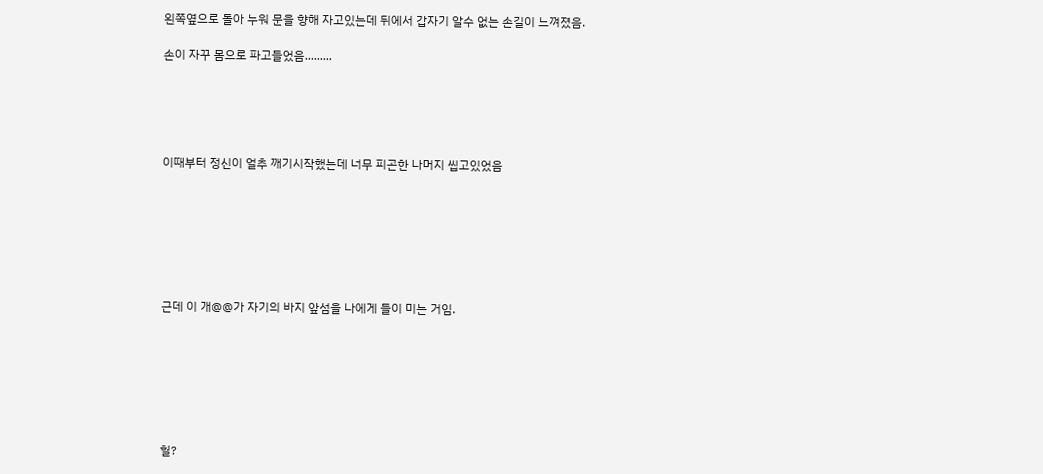왼쪽옆으로 돌아 누워 문을 향해 자고있는데 뒤에서 갑자기 알수 없는 손길이 느껴졌음.

손이 자꾸 몸으로 파고들었음.........





이때부터 정신이 얼추 깨기시작했는데 너무 피곤한 나머지 씹고있었음







근데 이 개@@가 자기의 바지 앞섬을 나에게 들이 미는 거임.







헐?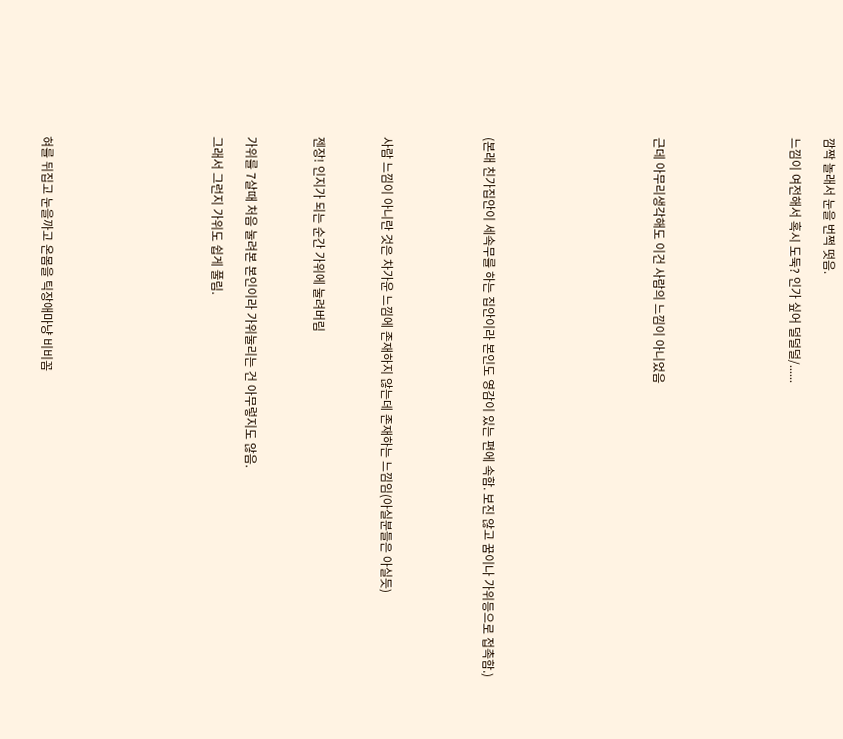깜짝 놀래서 눈을 번쩍 떳음.

느낌이 여전해서 혹시 도둑? 인가 싶어 덜덜덜/......







근데 아무리생각해도 이건 사람의 느낌이 아니었음









(본래 친가집안이 세속무를 하는 집안이라 본인도 영감이 있는 편에 속함. 보진 않고 꿈이나 가위등으로 접촉함.)





사람 느낌이 아니란 것은 차가운 느낌에 존재하지 않는데 존재하는 느낌임(아실분들은 아실듯)



젠장! 인지가 되는 순간 가위에 눌려버림



가위를 7살때 처음 눌려본 본인이라 가위눌리는 건 아무렇지도 않음.

그래서 그런지 가위도 쉽게 풀림.









혀를 뒤집고 눈을까고 온몸을 틱장애마냥 비비꼼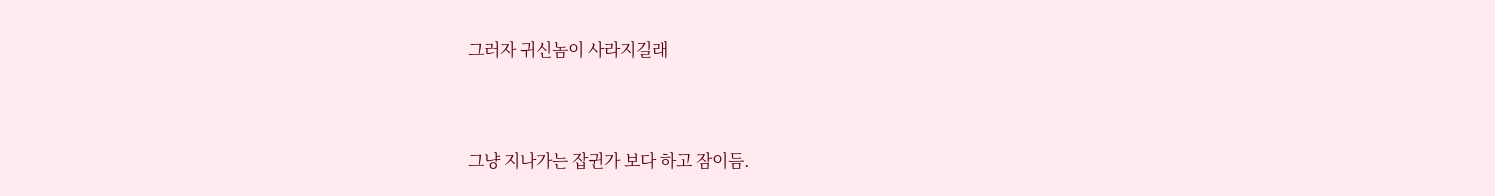그러자 귀신놈이 사라지길래



그냥 지나가는 잡귄가 보다 하고 잠이듬.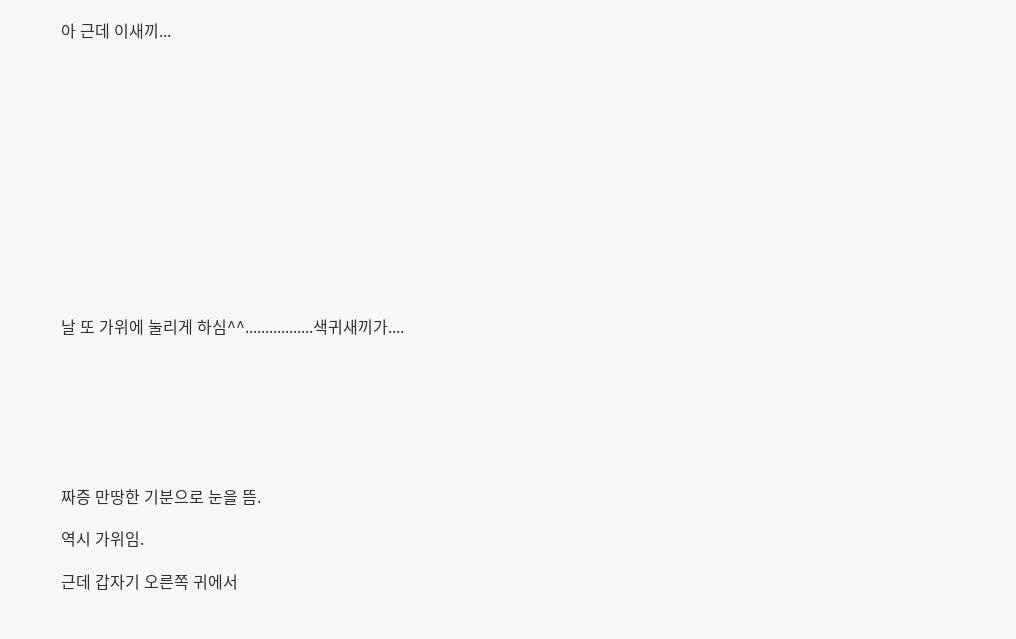아 근데 이새끼...













날 또 가위에 눌리게 하심^^.................색귀새끼가....







짜증 만땅한 기분으로 눈을 뜸.

역시 가위임.

근데 갑자기 오른쪽 귀에서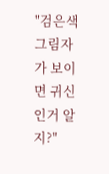"검은색 그림자가 보이면 귀신인거 알지?"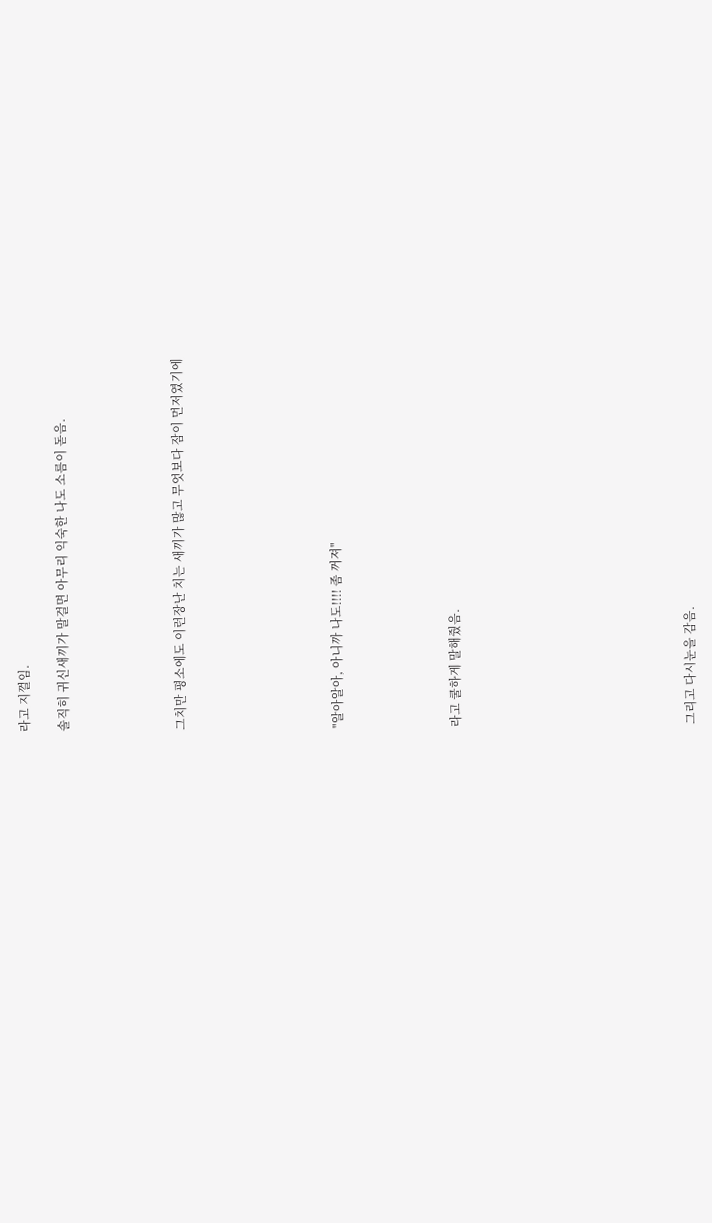라고 지껄임.

솔직히 귀신새끼가 말걸면 아무리 익숙한 나도 소름이 돋음.





그치만 평소에도 이런장난 치는 새끼가 많고 무엇보다 잠이 먼저였기에







"알아알아, 아니까 나도!!!! 좀 꺼져"





라고 쿨하게 말해줬음.











그리고 다시눈을 감음.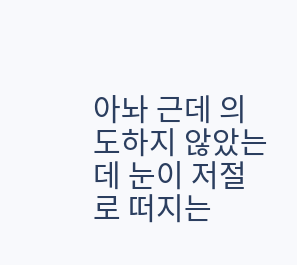아놔 근데 의도하지 않았는데 눈이 저절로 떠지는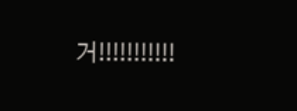거!!!!!!!!!!!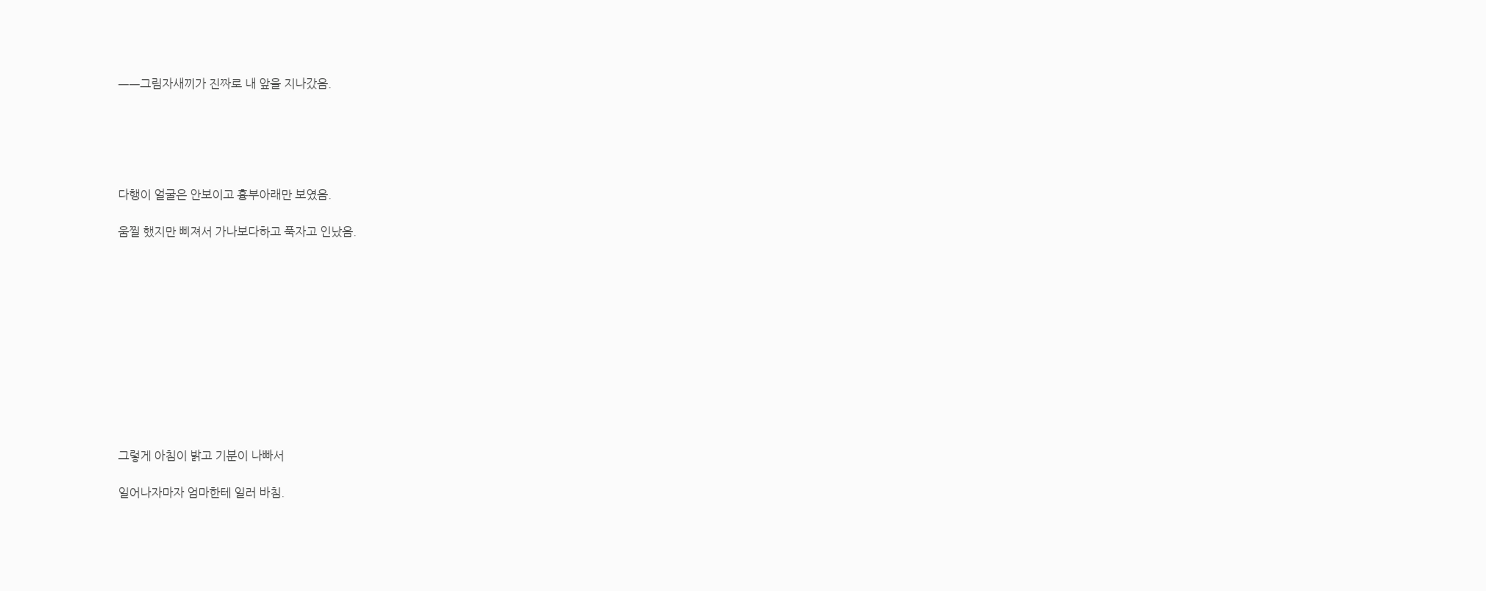ㅡㅡ그림자새끼가 진짜로 내 앞을 지나갔음.





다행이 얼굴은 안보이고 흉부아래만 보였음.

움찔 했지만 삐져서 가나보다하고 푹자고 인났음.











그렇게 아침이 밝고 기분이 나빠서

일어나자마자 엄마한테 일러 바침.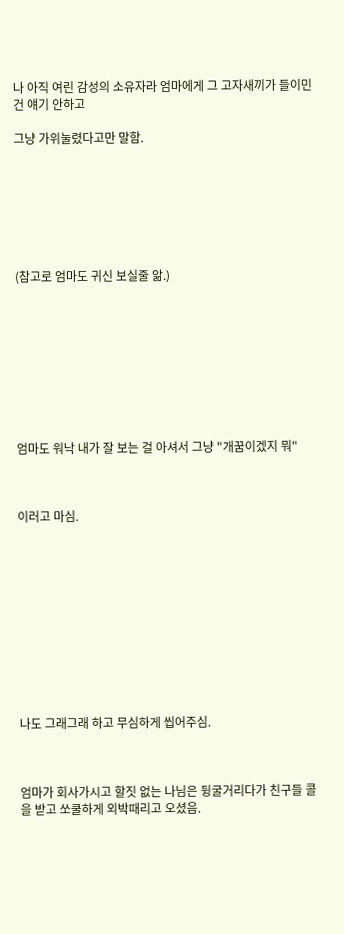나 아직 여린 감성의 소유자라 엄마에게 그 고자새끼가 들이민건 얘기 안하고

그냥 가위눌렸다고만 말함.







(참고로 엄마도 귀신 보실줄 앎.)









엄마도 워낙 내가 잘 보는 걸 아셔서 그냥 "개꿈이겠지 뭐"



이러고 마심.











나도 그래그래 하고 무심하게 씹어주심.



엄마가 회사가시고 할짓 없는 나님은 뒹굴거리다가 친구들 콜을 받고 쏘쿨하게 외박때리고 오셨음.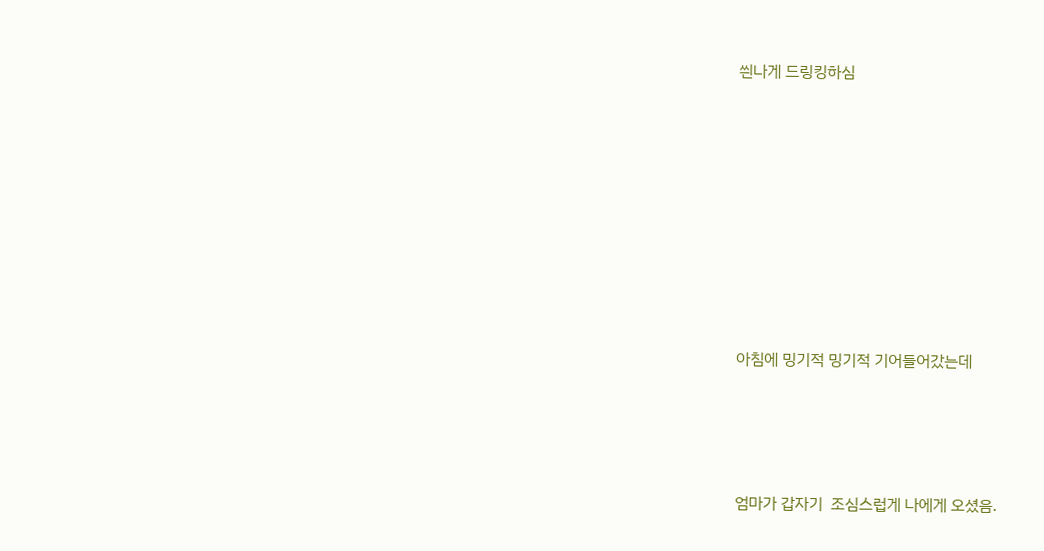씐나게 드링킹하심











아침에 밍기적 밍기적 기어들어갔는데





엄마가 갑자기  조심스럽게 나에게 오셨음.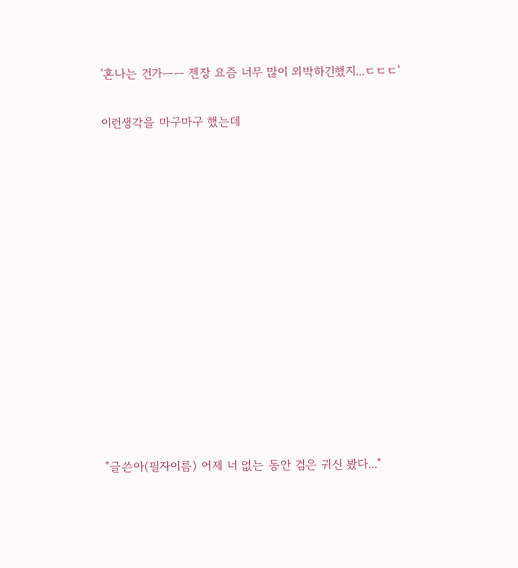'혼나는 건가ㅡㅡ 젠장 요즘 너무 많이 외박하긴했지...ㄷㄷㄷ'

이런생각을 마구마구 했는데













"글쓴아(필자이름) 어제 너 없는 동안 검은 귀신 봤다..."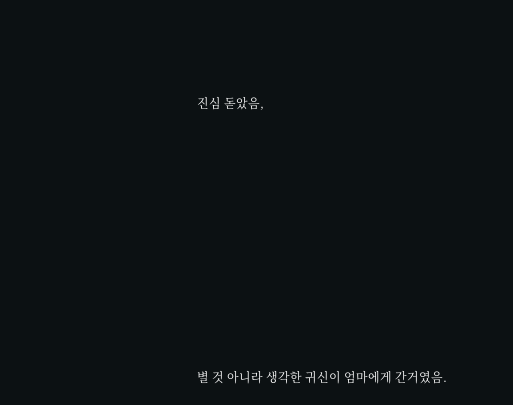진심 돋았음,













별 것 아니라 생각한 귀신이 엄마에게 간거였음.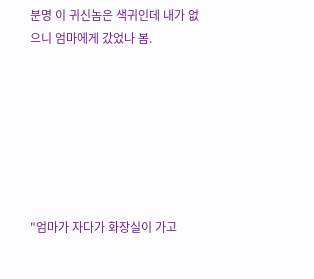분명 이 귀신놈은 색귀인데 내가 없으니 엄마에게 갔었나 봄.







"엄마가 자다가 화장실이 가고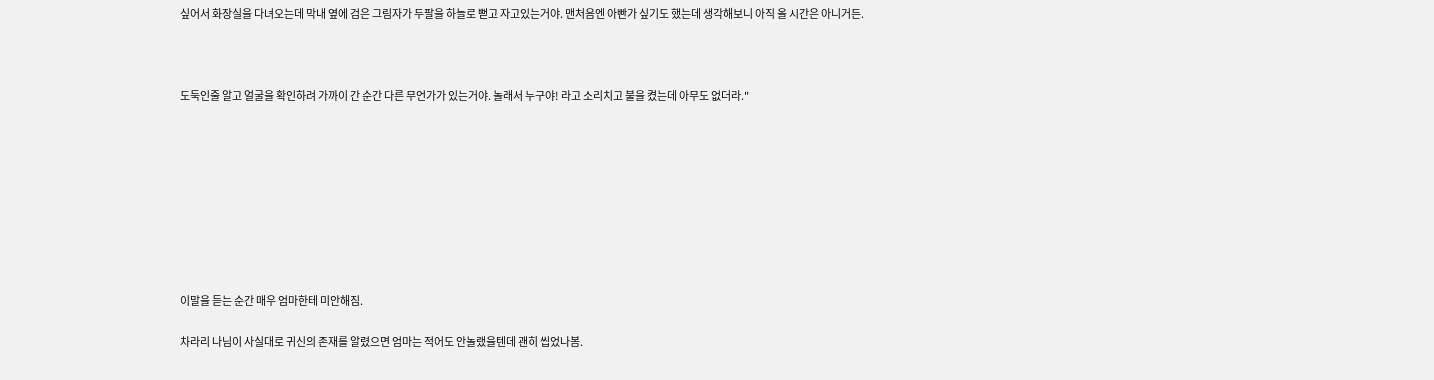싶어서 화장실을 다녀오는데 막내 옆에 검은 그림자가 두팔을 하늘로 뻗고 자고있는거야. 맨처음엔 아빤가 싶기도 했는데 생각해보니 아직 올 시간은 아니거든.



도둑인줄 알고 얼굴을 확인하려 가까이 간 순간 다른 무언가가 있는거야. 놀래서 누구야! 라고 소리치고 불을 켰는데 아무도 없더라."









이말을 듣는 순간 매우 엄마한테 미안해짐.

차라리 나님이 사실대로 귀신의 존재를 알렸으면 엄마는 적어도 안놀랬을텐데 괜히 씹었나봄.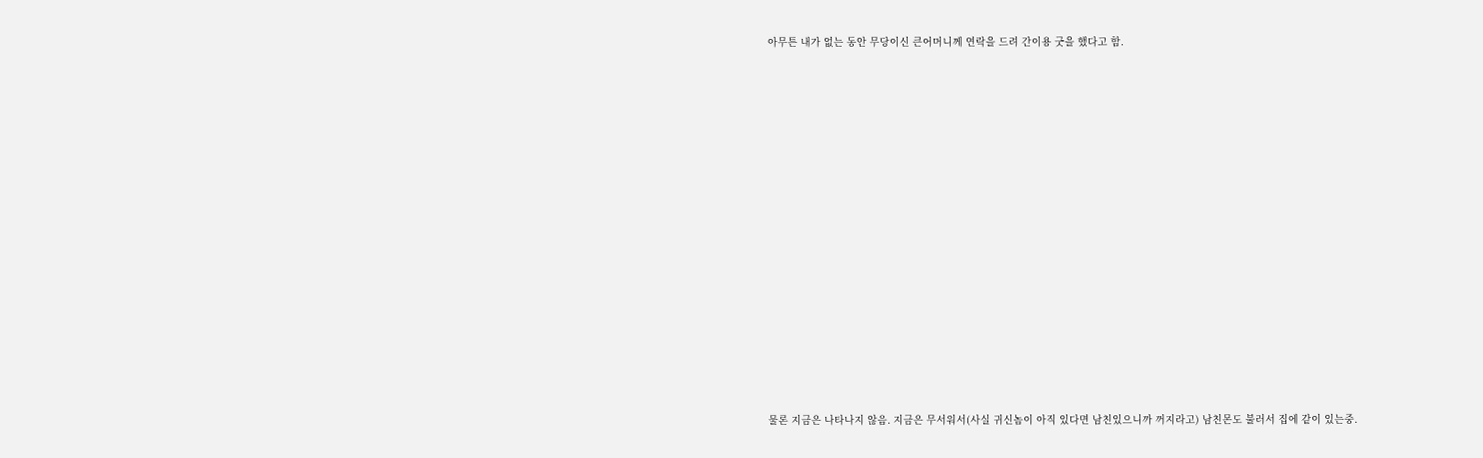아무튼 내가 없는 동안 무당이신 큰어머니께 연락을 드려 간이용 굿을 했다고 함.

















물론 지금은 나타나지 않음. 지금은 무서워서(사실 귀신놈이 아직 있다면 남친있으니까 꺼지라고) 남친몬도 불러서 집에 같이 있는중.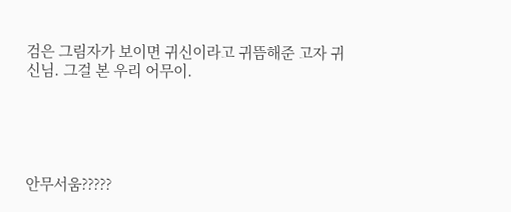검은 그림자가 보이면 귀신이라고 귀뜸해준 고자 귀신님. 그걸 본 우리 어무이.





안무서움?????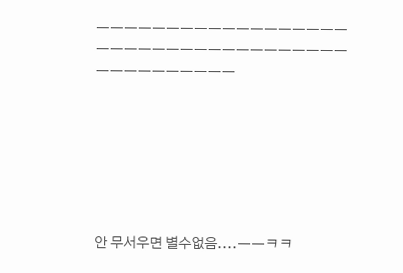ㅡㅡㅡㅡㅡㅡㅡㅡㅡㅡㅡㅡㅡㅡㅡㅡㅡㅡㅡㅡㅡㅡㅡㅡㅡㅡㅡㅡㅡㅡㅡㅡㅡㅡㅡㅡㅡㅡㅡㅡㅡㅡㅡㅡㅡㅡ







안 무서우면 별수없음....ㅡㅡㅋㅋ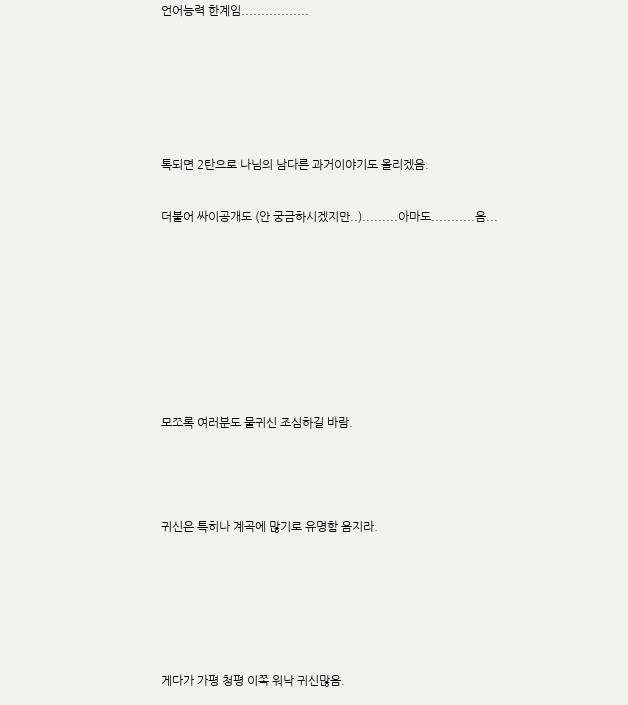언어능력 한계임.................





톡되면 2탄으로 나님의 남다른 과거이야기도 올리겠음.

더불어 싸이공개도 (안 궁금하시겠지만..).........아마도...........음...







모쪼록 여러분도 물귀신 조심하길 바람.



귀신은 특히나 계곡에 많기로 유명함 음지라.





게다가 가평 청평 이쪽 워낙 귀신많음.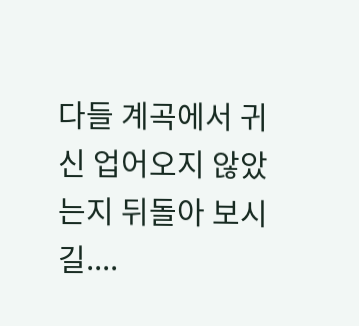다들 계곡에서 귀신 업어오지 않았는지 뒤돌아 보시길....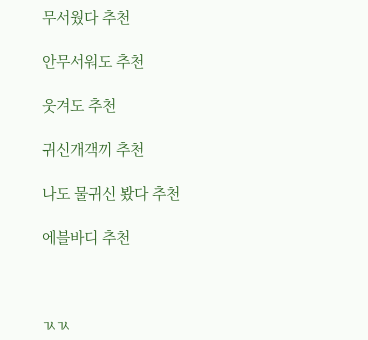무서웠다 추천

안무서워도 추천

웃겨도 추천

귀신개객끼 추천

나도 물귀신 봤다 추천

에블바디 추천



ㄳㄳ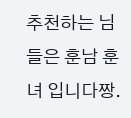추천하는 님들은 훈남 훈녀 입니다짱.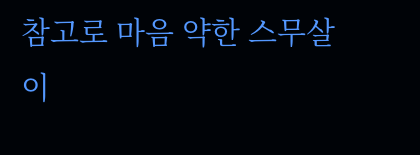참고로 마음 약한 스무살이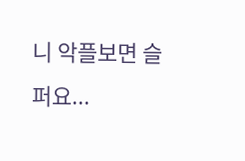니 악플보면 슬퍼요...